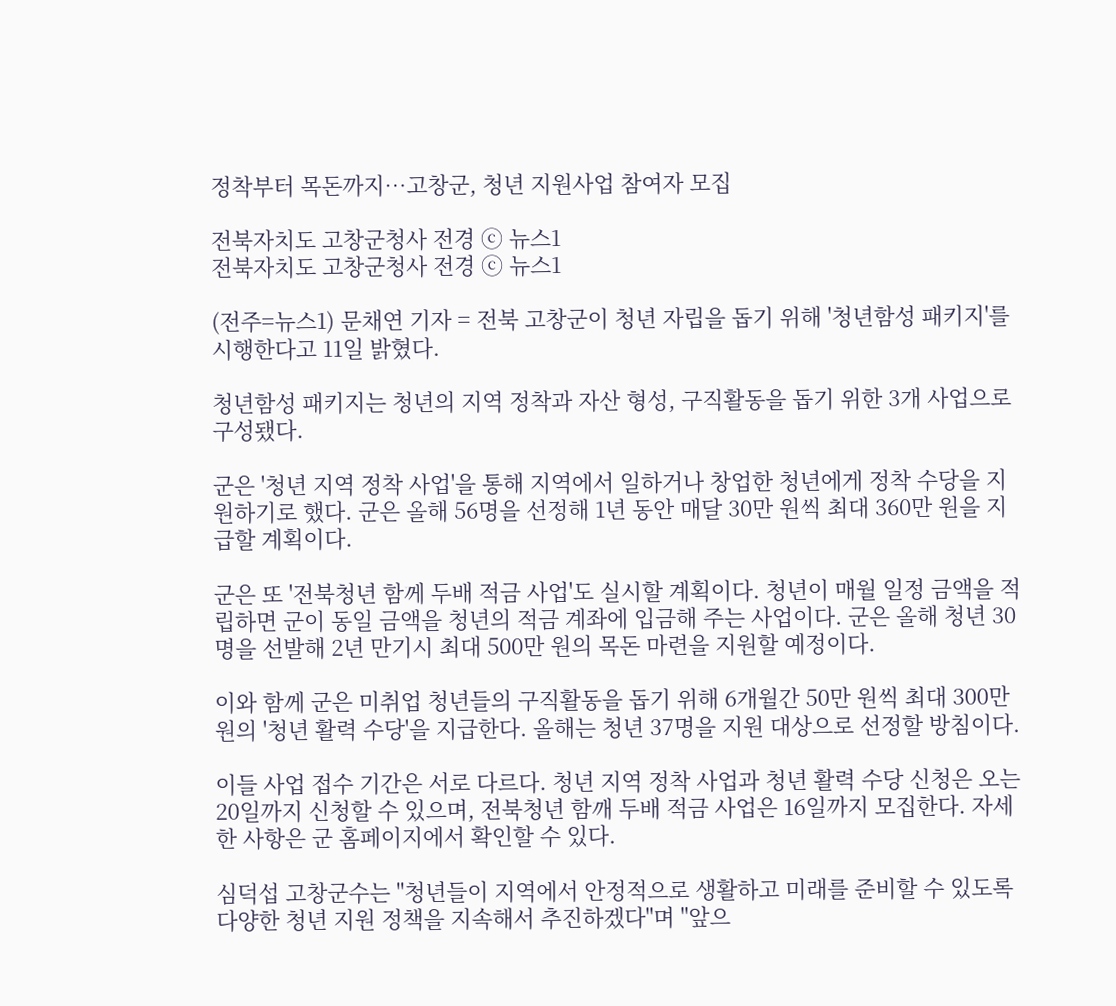정착부터 목돈까지…고창군, 청년 지원사업 참여자 모집

전북자치도 고창군청사 전경 ⓒ 뉴스1
전북자치도 고창군청사 전경 ⓒ 뉴스1

(전주=뉴스1) 문채연 기자 = 전북 고창군이 청년 자립을 돕기 위해 '청년함성 패키지'를 시행한다고 11일 밝혔다.

청년함성 패키지는 청년의 지역 정착과 자산 형성, 구직활동을 돕기 위한 3개 사업으로 구성됐다.

군은 '청년 지역 정착 사업'을 통해 지역에서 일하거나 창업한 청년에게 정착 수당을 지원하기로 했다. 군은 올해 56명을 선정해 1년 동안 매달 30만 원씩 최대 360만 원을 지급할 계획이다.

군은 또 '전북청년 함께 두배 적금 사업'도 실시할 계획이다. 청년이 매월 일정 금액을 적립하면 군이 동일 금액을 청년의 적금 계좌에 입금해 주는 사업이다. 군은 올해 청년 30명을 선발해 2년 만기시 최대 500만 원의 목돈 마련을 지원할 예정이다.

이와 함께 군은 미취업 청년들의 구직활동을 돕기 위해 6개월간 50만 원씩 최대 300만 원의 '청년 활력 수당'을 지급한다. 올해는 청년 37명을 지원 대상으로 선정할 방침이다.

이들 사업 접수 기간은 서로 다르다. 청년 지역 정착 사업과 청년 활력 수당 신청은 오는 20일까지 신청할 수 있으며, 전북청년 함깨 두배 적금 사업은 16일까지 모집한다. 자세한 사항은 군 홈페이지에서 확인할 수 있다.

심덕섭 고창군수는 "청년들이 지역에서 안정적으로 생활하고 미래를 준비할 수 있도록 다양한 청년 지원 정책을 지속해서 추진하겠다"며 "앞으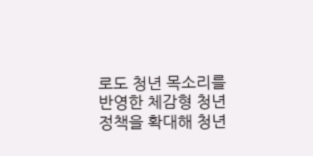로도 청년 목소리를 반영한 체감형 청년 정책을 확대해 청년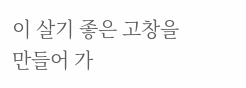이 살기 좋은 고창을 만들어 가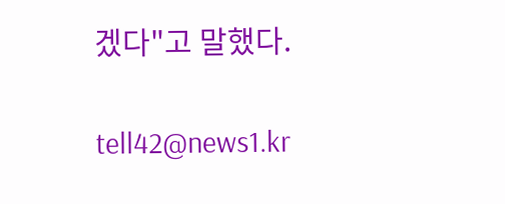겠다"고 말했다.

tell42@news1.kr